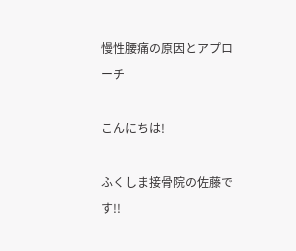慢性腰痛の原因とアプローチ

こんにちは!

ふくしま接骨院の佐藤です!!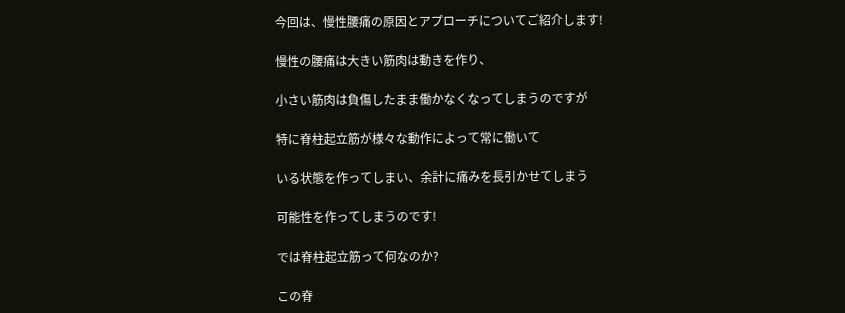今回は、慢性腰痛の原因とアプローチについてご紹介します!

慢性の腰痛は大きい筋肉は動きを作り、

小さい筋肉は負傷したまま働かなくなってしまうのですが

特に脊柱起立筋が様々な動作によって常に働いて

いる状態を作ってしまい、余計に痛みを長引かせてしまう

可能性を作ってしまうのです!

では脊柱起立筋って何なのか?

この脊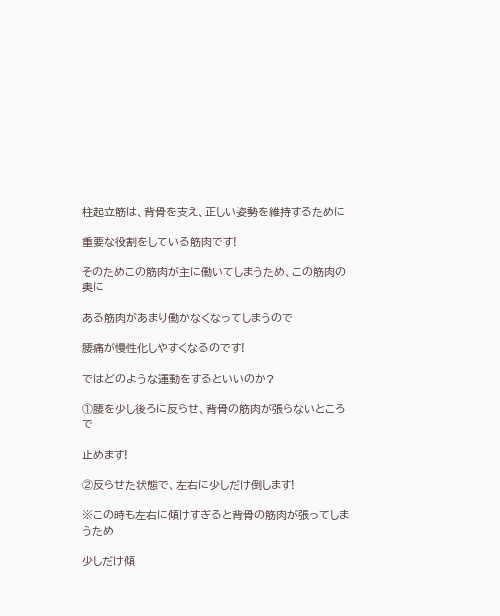柱起立筋は、背骨を支え、正しい姿勢を維持するために

重要な役割をしている筋肉です!

そのためこの筋肉が主に働いてしまうため、この筋肉の奥に

ある筋肉があまり働かなくなってしまうので

腰痛が慢性化しやすくなるのです!

ではどのような運動をするといいのか?

①腰を少し後ろに反らせ、背骨の筋肉が張らないところで

止めます!

②反らせた状態で、左右に少しだけ倒します!

※この時も左右に傾けすぎると背骨の筋肉が張ってしまうため

少しだけ傾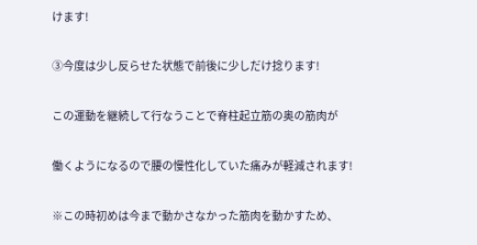けます!

③今度は少し反らせた状態で前後に少しだけ捻ります!

この運動を継続して行なうことで脊柱起立筋の奥の筋肉が

働くようになるので腰の慢性化していた痛みが軽減されます!

※この時初めは今まで動かさなかった筋肉を動かすため、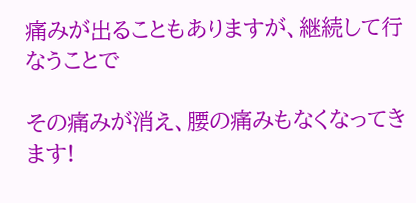痛みが出ることもありますが、継続して行なうことで

その痛みが消え、腰の痛みもなくなってきます!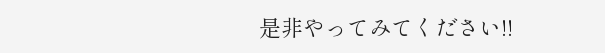是非やってみてください!!